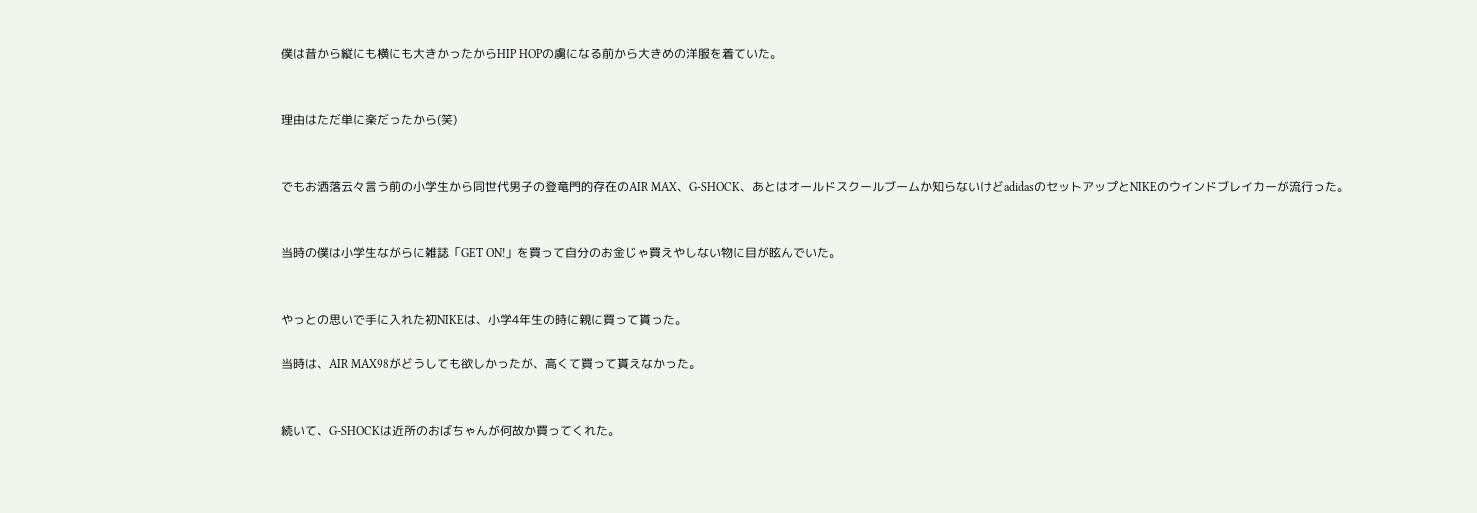僕は昔から縦にも横にも大きかったからHIP HOPの虜になる前から大きめの洋服を着ていた。


理由はただ単に楽だったから(笑)


でもお洒落云々言う前の小学生から同世代男子の登竜門的存在のAIR MAX、G-SHOCK、あとはオールドスクールブームか知らないけどadidasのセットアップとNIKEのウインドブレイカーが流行った。


当時の僕は小学生ながらに雑誌「GET ON!」を買って自分のお金じゃ買えやしない物に目が眩んでいた。


やっとの思いで手に入れた初NIKEは、小学4年生の時に親に買って貰った。

当時は、AIR MAX98がどうしても欲しかったが、高くて買って貰えなかった。


続いて、G-SHOCKは近所のおばちゃんが何故か買ってくれた。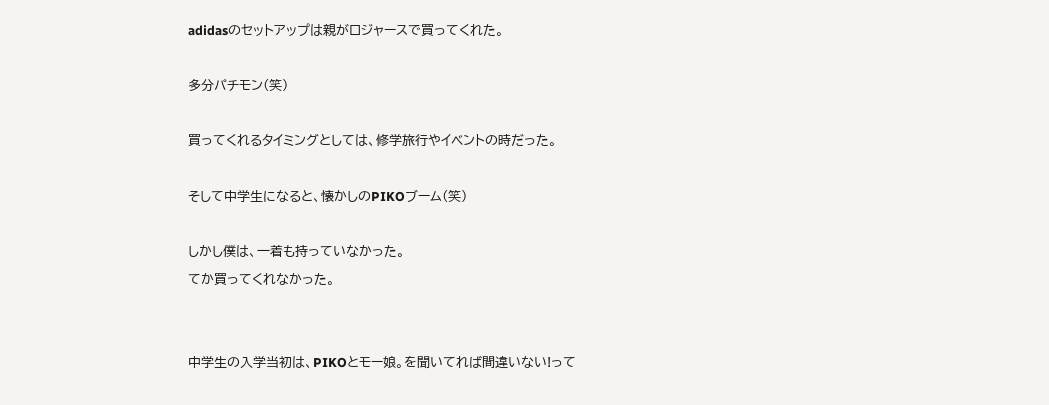adidasのセットアップは親がロジャースで買ってくれた。

多分パチモン(笑)

買ってくれるタイミングとしては、修学旅行やイベントの時だった。

そして中学生になると、懐かしのPIKOブーム(笑)

しかし僕は、一着も持っていなかった。
てか買ってくれなかった。


中学生の入学当初は、PIKOとモー娘。を聞いてれば間違いない!って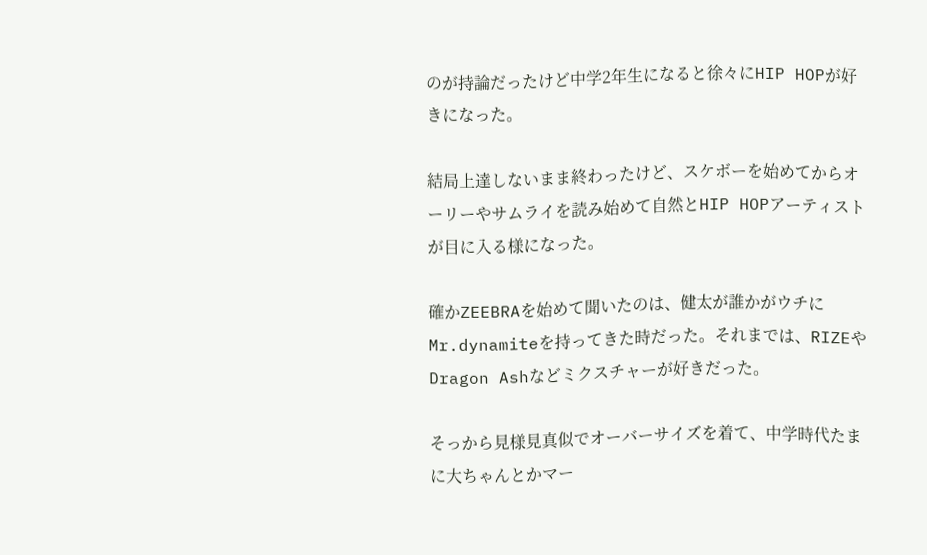のが持論だったけど中学2年生になると徐々にHIP HOPが好きになった。

結局上達しないまま終わったけど、スケボーを始めてからオーリーやサムライを読み始めて自然とHIP HOPアーティストが目に入る様になった。

確かZEEBRAを始めて聞いたのは、健太が誰かがウチにMr.dynamiteを持ってきた時だった。それまでは、RIZEやDragon Ashなどミクスチャーが好きだった。

そっから見様見真似でオーバーサイズを着て、中学時代たまに大ちゃんとかマー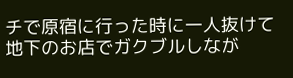チで原宿に行った時に一人抜けて地下のお店でガクブルしなが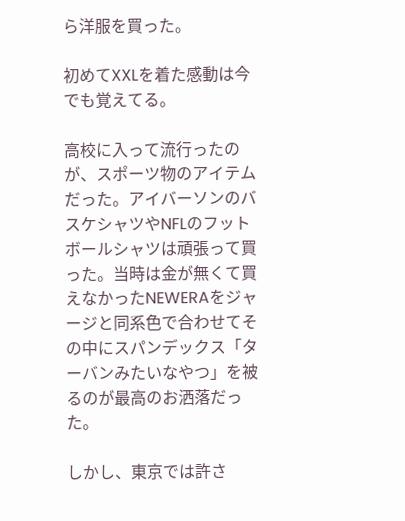ら洋服を買った。

初めてXXLを着た感動は今でも覚えてる。

高校に入って流行ったのが、スポーツ物のアイテムだった。アイバーソンのバスケシャツやNFLのフットボールシャツは頑張って買った。当時は金が無くて買えなかったNEWERAをジャージと同系色で合わせてその中にスパンデックス「ターバンみたいなやつ」を被るのが最高のお洒落だった。

しかし、東京では許さ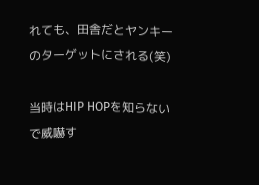れても、田舎だとヤンキーのターゲットにされる(笑)

当時はHIP HOPを知らないで威嚇す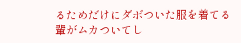るためだけにダボついた服を着てる輩がムカついてし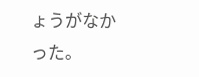ょうがなかった。